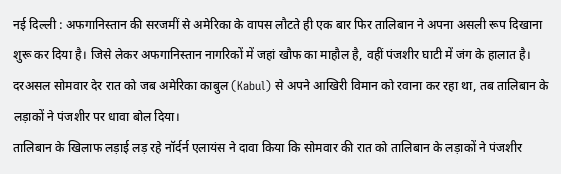नई दिल्ली : अफगानिस्तान की सरजमीं से अमेरिका के वापस लौटते ही एक बार फिर तालिबान ने अपना असली रूप दिखाना शुरू कर दिया है। जिसे लेकर अफगानिस्तान नागरिकों में जहां खौफ का माहौल है, वहीं पंजशीर घाटी में जंग के हालात है। दरअसल सोमवार देर रात को जब अमेरिका काबुल (Kabul) से अपने आखिरी विमान को रवाना कर रहा था, तब तालिबान के लड़ाकों ने पंजशीर पर धावा बोल दिया।
तालिबान के खिलाफ लड़ाई लड़ रहे नॉर्दर्न एलायंस ने दावा किया कि सोमवार की रात को तालिबान के लड़ाकों ने पंजशीर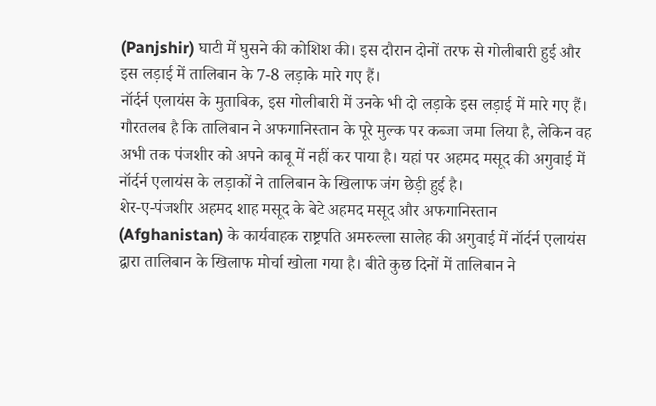(Panjshir) घाटी में घुसने की कोशिश की। इस दौरान दोनों तरफ से गोलीबारी हुई और इस लड़ाई में तालिबान के 7-8 लड़ाके मारे गए हैं।
नॉर्दर्न एलायंस के मुताबिक, इस गोलीबारी में उनके भी दो लड़ाके इस लड़ाई में मारे गए हैं। गौरतलब है कि तालिबान ने अफगानिस्तान के पूरे मुल्क पर कब्जा जमा लिया है, लेकिन वह अभी तक पंजशीर को अपने काबू में नहीं कर पाया है। यहां पर अहमद मसूद की अगुवाई में नॉर्दर्न एलायंस के लड़ाकों ने तालिबान के खिलाफ जंग छेड़ी हुई है।
शेर-ए-पंजशीर अहमद शाह मसूद के बेटे अहमद मसूद और अफगानिस्तान (Afghanistan) के कार्यवाहक राष्ट्रपति अमरुल्ला सालेह की अगुवाई में नॉर्दर्न एलायंस द्वारा तालिबान के खिलाफ मोर्चा खोला गया है। बीते कुछ दिनों में तालिबान ने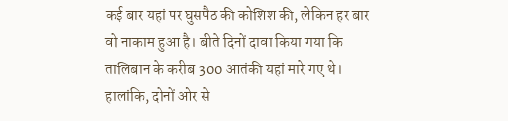कई बार यहां पर घुसपैठ की कोशिश की, लेकिन हर बार वो नाकाम हुआ है। बीते दिनों दावा किया गया कि तालिबान के करीब 300 आतंकी यहां मारे गए थे।
हालांकि, दोनों ओर से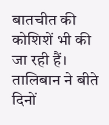बातचीत की कोशिशें भी की जा रही हैं। तालिबान ने बीते दिनों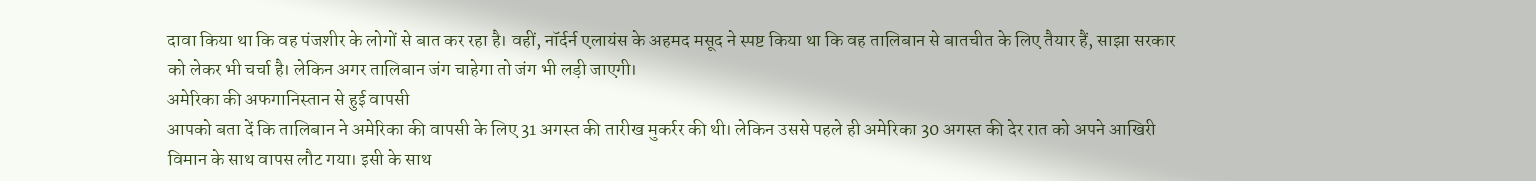दावा किया था कि वह पंजशीर के लोगों से बात कर रहा है। वहीं, नॉर्दर्न एलायंस के अहमद मसूद ने स्पष्ट किया था कि वह तालिबान से बातचीत के लिए तैयार हैं, साझा सरकार को लेकर भी चर्चा है। लेकिन अगर तालिबान जंग चाहेगा तो जंग भी लड़ी जाएगी।
अमेरिका की अफगानिस्तान से हुई वापसी
आपको बता दें कि तालिबान ने अमेरिका की वापसी के लिए 31 अगस्त की तारीख मुकर्रर की थी। लेकिन उससे पहले ही अमेरिका 30 अगस्त की देर रात को अपने आखिरी विमान के साथ वापस लौट गया। इसी के साथ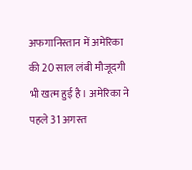अफगानिस्तान में अमेरिका की 20 साल लंबी मौजूदगी भी खत्म हुई है। अमेरिका ने पहले 31 अगस्त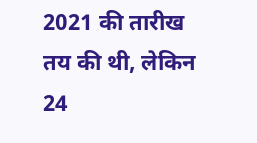2021 की तारीख तय की थी, लेकिन 24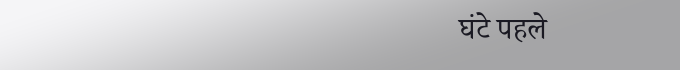घंटे पहले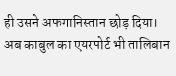ही उसने अफगानिस्तान छोड़ दिया। अब काबुल का एयरपोर्ट भी तालिबान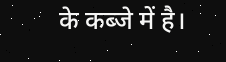के कब्जे में है।